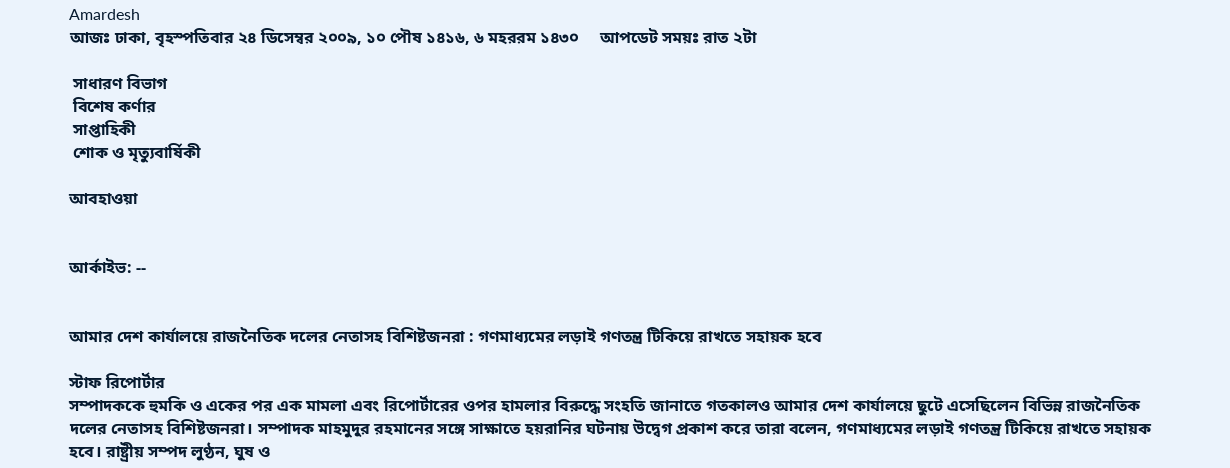Amardesh
আজঃ ঢাকা, বৃহস্পতিবার ২৪ ডিসেম্বর ২০০৯, ১০ পৌষ ১৪১৬, ৬ মহররম ১৪৩০     আপডেট সময়ঃ রাত ২টা

 সাধারণ বিভাগ
 বিশেষ কর্ণার
 সাপ্তাহিকী
 শোক ও মৃত্যুবার্ষিকী

আবহাওয়া


আর্কাইভ: --


আমার দেশ কার্যালয়ে রাজনৈতিক দলের নেতাসহ বিশিষ্টজনরা : গণমাধ্যমের লড়াই গণতন্ত্র টিকিয়ে রাখতে সহায়ক হবে

স্টাফ রিপোর্টার
সম্পাদককে হুমকি ও একের পর এক মামলা এবং রিপোর্টারের ওপর হামলার বিরুদ্ধে সংহতি জানাতে গতকালও আমার দেশ কার্যালয়ে ছুটে এসেছিলেন বিভিন্ন রাজনৈতিক দলের নেতাসহ বিশিষ্টজনরা। সম্পাদক মাহমুদুর রহমানের সঙ্গে সাক্ষাতে হয়রানির ঘটনায় উদ্বেগ প্রকাশ করে তারা বলেন, গণমাধ্যমের লড়াই গণতন্ত্র টিকিয়ে রাখতে সহায়ক হবে। রাষ্ট্রীয় সম্পদ লুণ্ঠন, ঘুষ ও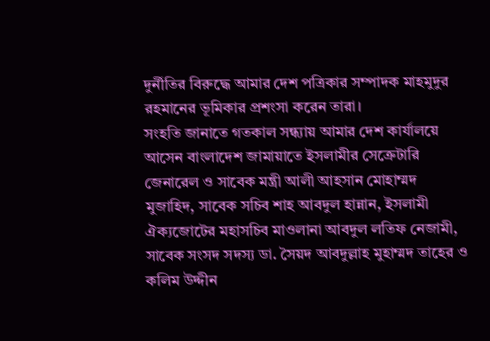দুর্নীতির বিরুদ্ধে আমার দেশ পত্রিকার সম্পাদক মাহমুদুর রহমানের ভূমিকার প্রশংসা করেন তারা।
সংহতি জানাতে গতকাল সন্ধ্যায় আমার দেশ কার্যালয়ে আসেন বাংলাদেশ জামায়াতে ইসলামীর সেক্রেটারি জেনারেল ও সাবেক মন্ত্রী আলী আহসান মোহাম্মদ মুজাহিদ, সাবেক সচিব শাহ আবদুল হান্নান, ইসলামী ঐক্যজোটের মহাসচিব মাওলানা আবদুল লতিফ নেজামী, সাবেক সংসদ সদস্য ডা. সৈয়দ আবদুল্লাহ মুহাম্মদ তাহের ও কলিম উদ্দীন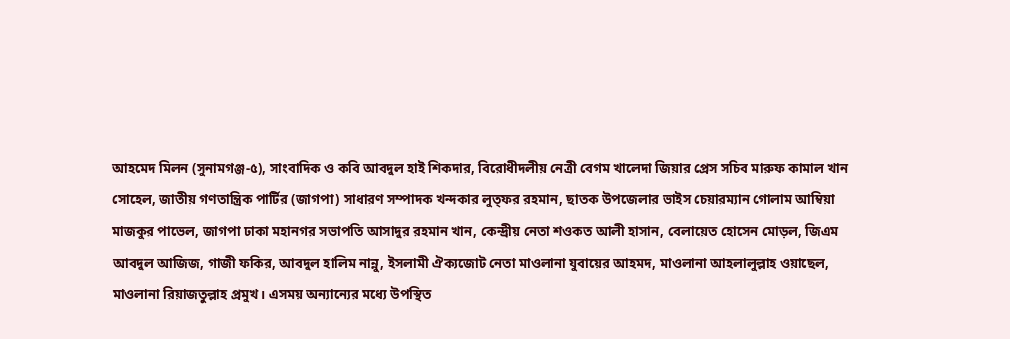আহমেদ মিলন (সুনামগঞ্জ-৫), সাংবাদিক ও কবি আবদুল হাই শিকদার, বিরোধীদলীয় নেত্রী বেগম খালেদা জিয়ার প্রেস সচিব মারুফ কামাল খান সোহেল, জাতীয় গণতান্ত্রিক পার্টির (জাগপা) সাধারণ সম্পাদক খন্দকার লুত্ফর রহমান, ছাতক উপজেলার ভাইস চেয়ারম্যান গোলাম আম্বিয়া মাজকুর পাভেল, জাগপা ঢাকা মহানগর সভাপতি আসাদুর রহমান খান, কেন্দ্রীয় নেতা শওকত আলী হাসান, বেলায়েত হোসেন মোড়ল, জিএম আবদুল আজিজ, গাজী ফকির, আবদুল হালিম নান্নু, ইসলামী ঐক্যজোট নেতা মাওলানা যুবায়ের আহমদ, মাওলানা আহলালুল্লাহ ওয়াছেল, মাওলানা রিয়াজতুল্লাহ প্রমুখ। এসময় অন্যান্যের মধ্যে উপস্থিত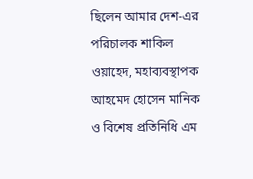ছিলেন আমার দেশ-এর পরিচালক শাকিল ওয়াহেদ, মহাব্যবস্থাপক আহমেদ হোসেন মানিক ও বিশেষ প্রতিনিধি এম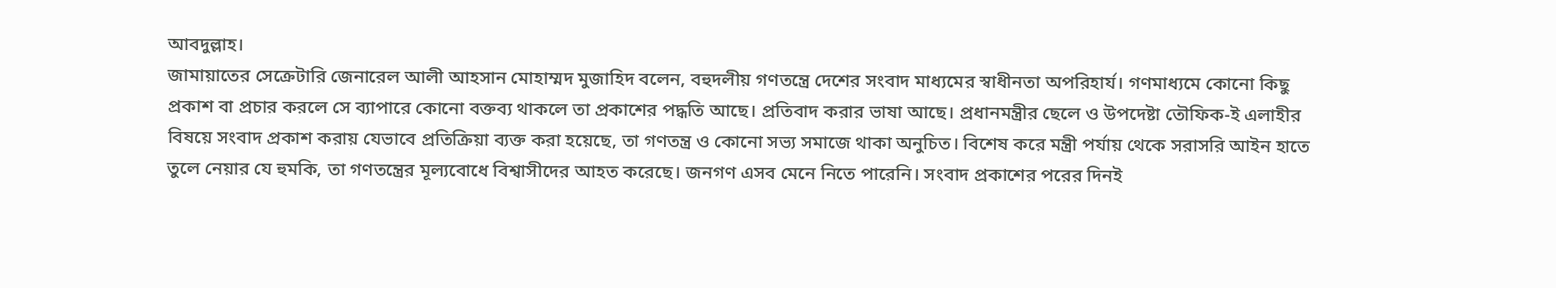আবদুল্লাহ।
জামায়াতের সেক্রেটারি জেনারেল আলী আহসান মোহাম্মদ মুজাহিদ বলেন, বহুদলীয় গণতন্ত্রে দেশের সংবাদ মাধ্যমের স্বাধীনতা অপরিহার্য। গণমাধ্যমে কোনো কিছু প্রকাশ বা প্রচার করলে সে ব্যাপারে কোনো বক্তব্য থাকলে তা প্রকাশের পদ্ধতি আছে। প্রতিবাদ করার ভাষা আছে। প্রধানমন্ত্রীর ছেলে ও উপদেষ্টা তৌফিক-ই এলাহীর বিষয়ে সংবাদ প্রকাশ করায় যেভাবে প্রতিক্রিয়া ব্যক্ত করা হয়েছে, তা গণতন্ত্র ও কোনো সভ্য সমাজে থাকা অনুচিত। বিশেষ করে মন্ত্রী পর্যায় থেকে সরাসরি আইন হাতে তুলে নেয়ার যে হুমকি, তা গণতন্ত্রের মূল্যবোধে বিশ্বাসীদের আহত করেছে। জনগণ এসব মেনে নিতে পারেনি। সংবাদ প্রকাশের পরের দিনই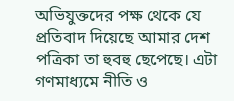অভিযুক্তদের পক্ষ থেকে যে প্রতিবাদ দিয়েছে আমার দেশ পত্রিকা তা হুবহু ছেপেছে। এটা গণমাধ্যমে নীতি ও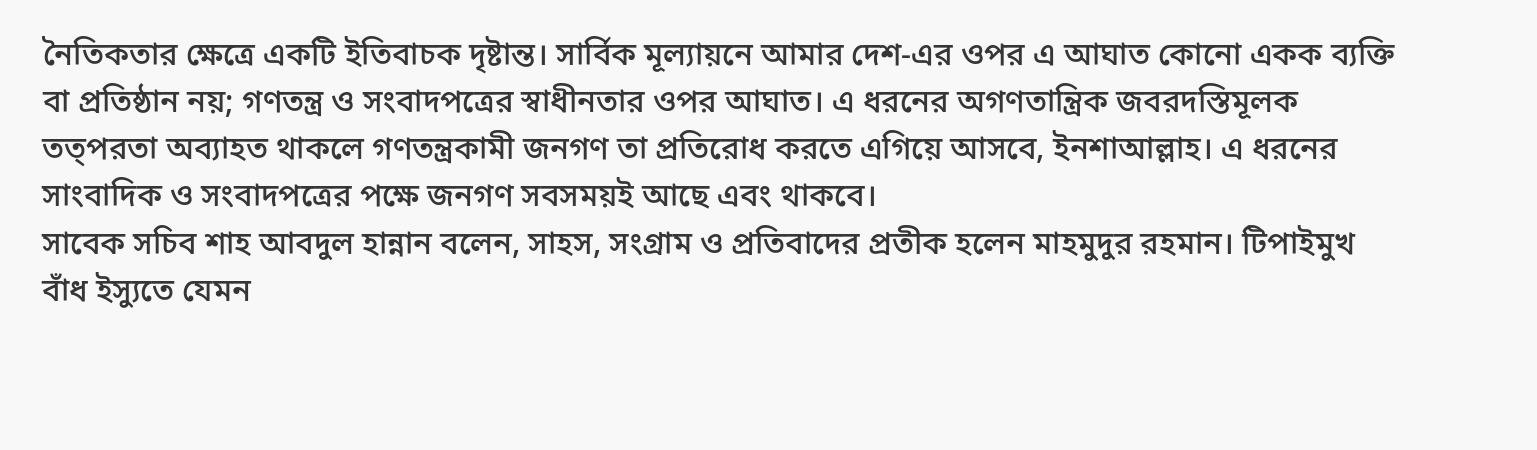নৈতিকতার ক্ষেত্রে একটি ইতিবাচক দৃষ্টান্ত। সার্বিক মূল্যায়নে আমার দেশ-এর ওপর এ আঘাত কোনো একক ব্যক্তি বা প্রতিষ্ঠান নয়; গণতন্ত্র ও সংবাদপত্রের স্বাধীনতার ওপর আঘাত। এ ধরনের অগণতান্ত্রিক জবরদস্তিমূলক তত্পরতা অব্যাহত থাকলে গণতন্ত্রকামী জনগণ তা প্রতিরোধ করতে এগিয়ে আসবে, ইনশাআল্লাহ। এ ধরনের সাংবাদিক ও সংবাদপত্রের পক্ষে জনগণ সবসময়ই আছে এবং থাকবে।
সাবেক সচিব শাহ আবদুল হান্নান বলেন, সাহস, সংগ্রাম ও প্রতিবাদের প্রতীক হলেন মাহমুদুর রহমান। টিপাইমুখ বাঁধ ইস্যুতে যেমন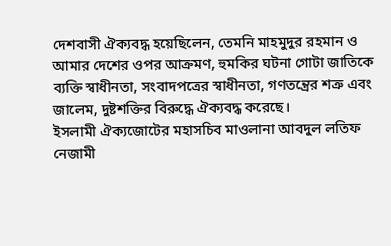দেশবাসী ঐক্যবদ্ধ হয়েছিলেন, তেমনি মাহমুদুর রহমান ও আমার দেশের ওপর আক্রমণ, হুমকির ঘটনা গোটা জাতিকে ব্যক্তি স্বাধীনতা, সংবাদপত্রের স্বাধীনতা, গণতন্ত্রের শত্রু এবং জালেম, দুষ্টশক্তির বিরুদ্ধে ঐক্যবদ্ধ করেছে।
ইসলামী ঐক্যজোটের মহাসচিব মাওলানা আবদুল লতিফ নেজামী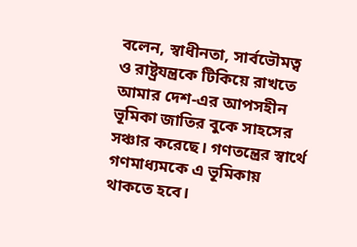বলেন, স্বাধীনতা, সার্বভৌমত্ব ও রাষ্ট্রযন্ত্রকে টিকিয়ে রাখতে আমার দেশ-এর আপসহীন ভূমিকা জাতির বুকে সাহসের সঞ্চার করেছে। গণতন্ত্রের স্বার্থে গণমাধ্যমকে এ ভূমিকায় থাকতে হবে।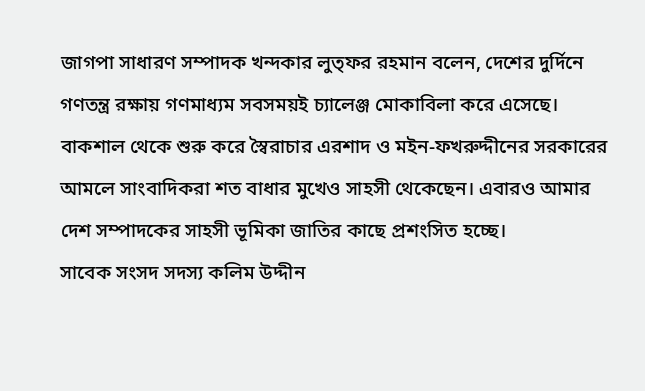জাগপা সাধারণ সম্পাদক খন্দকার লুত্ফর রহমান বলেন, দেশের দুর্দিনে গণতন্ত্র রক্ষায় গণমাধ্যম সবসময়ই চ্যালেঞ্জ মোকাবিলা করে এসেছে। বাকশাল থেকে শুরু করে স্বৈরাচার এরশাদ ও মইন-ফখরুদ্দীনের সরকারের আমলে সাংবাদিকরা শত বাধার মুখেও সাহসী থেকেছেন। এবারও আমার দেশ সম্পাদকের সাহসী ভূমিকা জাতির কাছে প্রশংসিত হচ্ছে।
সাবেক সংসদ সদস্য কলিম উদ্দীন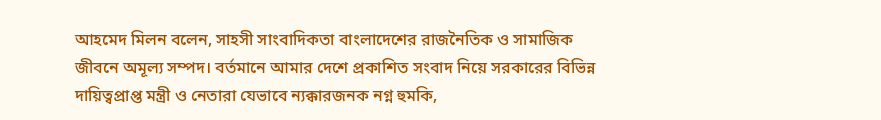আহমেদ মিলন বলেন, সাহসী সাংবাদিকতা বাংলাদেশের রাজনৈতিক ও সামাজিক জীবনে অমূল্য সম্পদ। বর্তমানে আমার দেশে প্রকাশিত সংবাদ নিয়ে সরকারের বিভিন্ন দায়িত্বপ্রাপ্ত মন্ত্রী ও নেতারা যেভাবে ন্যক্কারজনক নগ্ন হুমকি,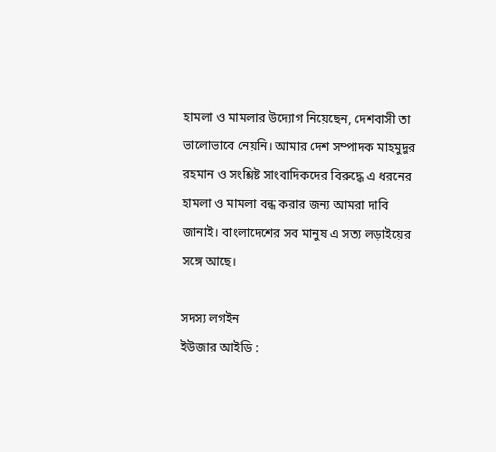হামলা ও মামলার উদ্যোগ নিয়েছেন, দেশবাসী তা ভালোভাবে নেয়নি। আমার দেশ সম্পাদক মাহমুদুর রহমান ও সংশ্লিষ্ট সাংবাদিকদের বিরুদ্ধে এ ধরনের হামলা ও মামলা বন্ধ করার জন্য আমরা দাবি জানাই। বাংলাদেশের সব মানুষ এ সত্য লড়াইয়ের সঙ্গে আছে।

সদস্য লগইন
ইউজার আইডি :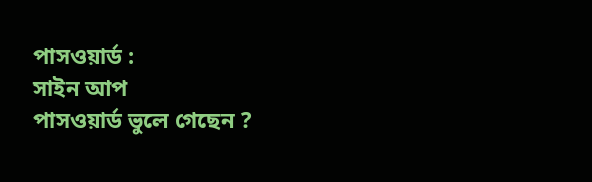পাসওয়ার্ড :
সাইন আপ
পাসওয়ার্ড ভুলে গেছেন ?